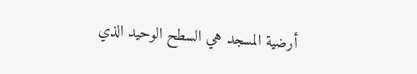أرضية المسجد هي السطح الوحيد الذي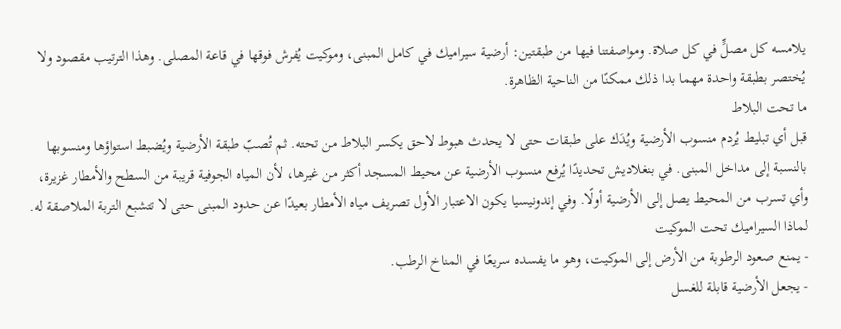يلامسه كل مصلٍّ في كل صلاة. ومواصفتنا فيها من طبقتين: أرضية سيراميك في كامل المبنى، وموكيت يُفرش فوقها في قاعة المصلى. وهذا الترتيب مقصود ولا يُختصر بطبقة واحدة مهما بدا ذلك ممكنًا من الناحية الظاهرة.
ما تحت البلاط
قبل أي تبليط يُردم منسوب الأرضية ويُدَك على طبقات حتى لا يحدث هبوط لاحق يكسر البلاط من تحته. ثم تُصبّ طبقة الأرضية ويُضبط استواؤها ومنسوبها بالنسبة إلى مداخل المبنى. في بنغلاديش تحديدًا يُرفع منسوب الأرضية عن محيط المسجد أكثر من غيرها، لأن المياه الجوفية قريبة من السطح والأمطار غزيرة، وأي تسرب من المحيط يصل إلى الأرضية أولًا. وفي إندونيسيا يكون الاعتبار الأول تصريف مياه الأمطار بعيدًا عن حدود المبنى حتى لا تتشبع التربة الملاصقة له.
لماذا السيراميك تحت الموكيت
- يمنع صعود الرطوبة من الأرض إلى الموكيت، وهو ما يفسده سريعًا في المناخ الرطب.
- يجعل الأرضية قابلة للغسل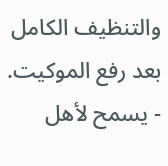والتنظيف الكامل بعد رفع الموكيت.
- يسمح لأهل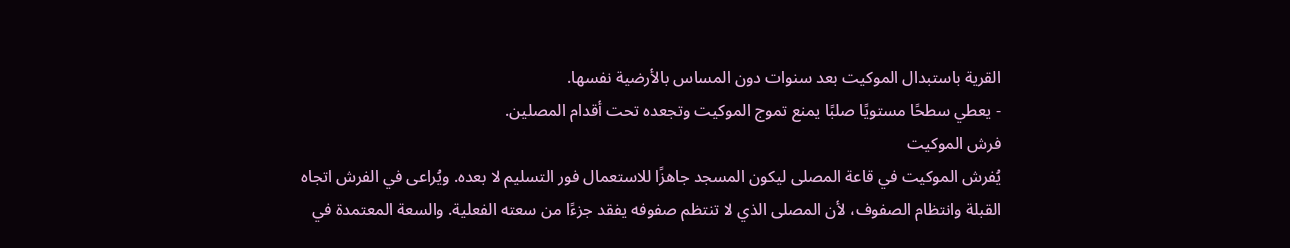القرية باستبدال الموكيت بعد سنوات دون المساس بالأرضية نفسها.
- يعطي سطحًا مستويًا صلبًا يمنع تموج الموكيت وتجعده تحت أقدام المصلين.
فرش الموكيت
يُفرش الموكيت في قاعة المصلى ليكون المسجد جاهزًا للاستعمال فور التسليم لا بعده. ويُراعى في الفرش اتجاه القبلة وانتظام الصفوف، لأن المصلى الذي لا تنتظم صفوفه يفقد جزءًا من سعته الفعلية. والسعة المعتمدة في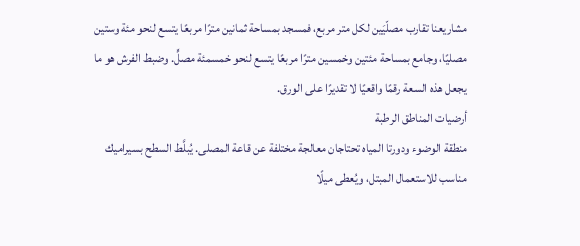مشاريعنا تقارب مصلّيَين لكل متر مربع، فمسجد بمساحة ثمانين مترًا مربعًا يتسع لنحو مئة وستين مصليًا، وجامع بمساحة مئتين وخمسين مترًا مربعًا يتسع لنحو خمسمئة مصلٍّ. وضبط الفرش هو ما يجعل هذه السعة رقمًا واقعيًا لا تقديرًا على الورق.
أرضيات المناطق الرطبة
منطقة الوضوء ودورتا المياه تحتاجان معالجة مختلفة عن قاعة المصلى. يُبلَّط السطح بسيراميك مناسب للاستعمال المبتل، ويُعطى ميلًا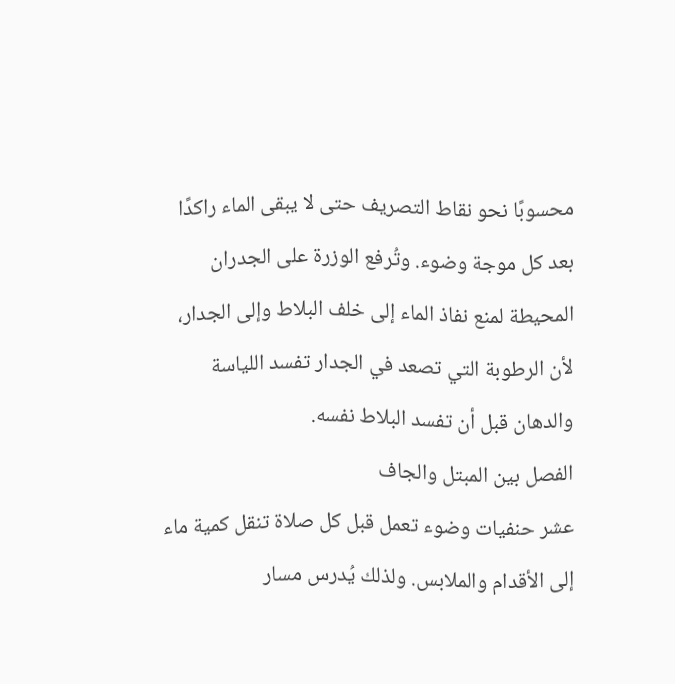محسوبًا نحو نقاط التصريف حتى لا يبقى الماء راكدًا بعد كل موجة وضوء. وتُرفع الوزرة على الجدران المحيطة لمنع نفاذ الماء إلى خلف البلاط وإلى الجدار، لأن الرطوبة التي تصعد في الجدار تفسد اللياسة والدهان قبل أن تفسد البلاط نفسه.
الفصل بين المبتل والجاف
عشر حنفيات وضوء تعمل قبل كل صلاة تنقل كمية ماء إلى الأقدام والملابس. ولذلك يُدرس مسار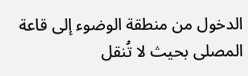الدخول من منطقة الوضوء إلى قاعة المصلى بحيث لا تُنقل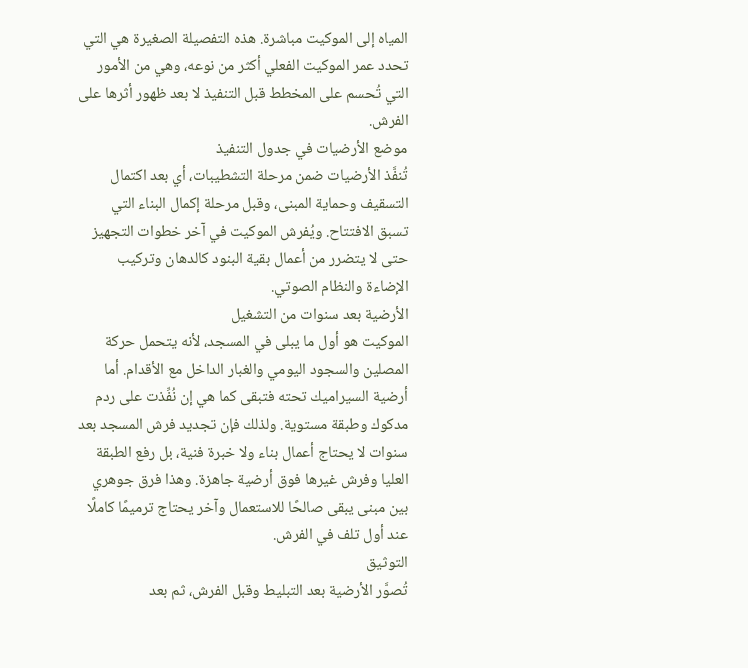المياه إلى الموكيت مباشرة. هذه التفصيلة الصغيرة هي التي تحدد عمر الموكيت الفعلي أكثر من نوعه، وهي من الأمور التي تُحسم على المخطط قبل التنفيذ لا بعد ظهور أثرها على الفرش.
موضع الأرضيات في جدول التنفيذ
تُنفَّذ الأرضيات ضمن مرحلة التشطيبات، أي بعد اكتمال التسقيف وحماية المبنى، وقبل مرحلة إكمال البناء التي تسبق الافتتاح. ويُفرش الموكيت في آخر خطوات التجهيز حتى لا يتضرر من أعمال بقية البنود كالدهان وتركيب الإضاءة والنظام الصوتي.
الأرضية بعد سنوات من التشغيل
الموكيت هو أول ما يبلى في المسجد، لأنه يتحمل حركة المصلين والسجود اليومي والغبار الداخل مع الأقدام. أما أرضية السيراميك تحته فتبقى كما هي إن نُفِّذت على ردم مدكوك وطبقة مستوية. ولذلك فإن تجديد فرش المسجد بعد سنوات لا يحتاج أعمال بناء ولا خبرة فنية، بل رفع الطبقة العليا وفرش غيرها فوق أرضية جاهزة. وهذا فرق جوهري بين مبنى يبقى صالحًا للاستعمال وآخر يحتاج ترميمًا كاملًا عند أول تلف في الفرش.
التوثيق
تُصوَّر الأرضية بعد التبليط وقبل الفرش، ثم بعد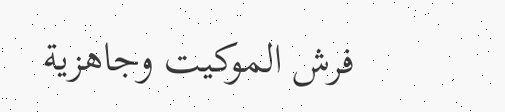فرش الموكيت وجاهزية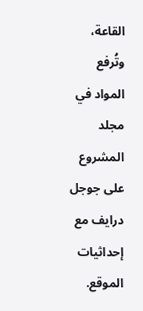القاعة، وتُرفع المواد في مجلد المشروع على جوجل درايف مع إحداثيات الموقع.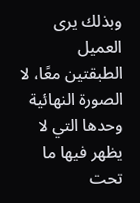وبذلك يرى العميل الطبقتين معًا، لا الصورة النهائية وحدها التي لا يظهر فيها ما تحت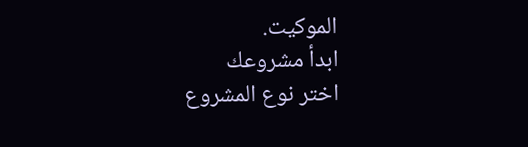الموكيت.
ابدأ مشروعك
اختر نوع المشروع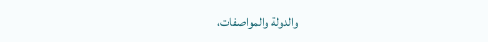والدولة والمواصفات،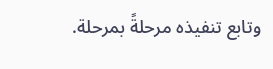وتابع تنفيذه مرحلةً بمرحلة.